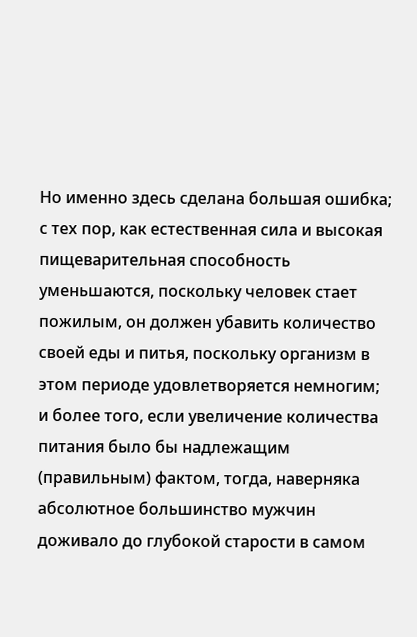Но именно здесь сделана большая ошибка; с тех пор, как естественная сила и высокая пищеварительная способность уменьшаются, поскольку человек стает пожилым, он должен убавить количество своей еды и питья, поскольку организм в этом периоде удовлетворяется немногим; и более того, если увеличение количества питания было бы надлежащим (правильным) фактом, тогда, наверняка абсолютное большинство мужчин доживало до глубокой старости в самом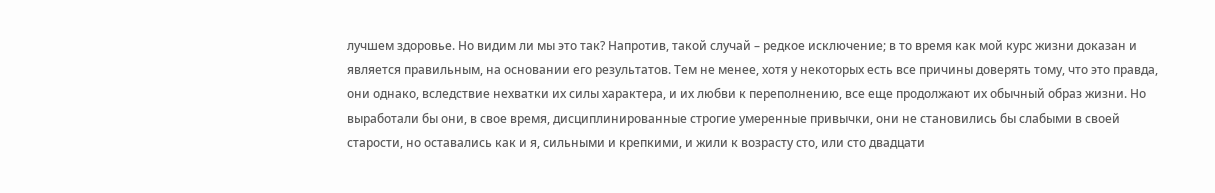лучшем здоровье. Но видим ли мы это так? Напротив, такой случай – редкое исключение; в то время как мой курс жизни доказан и является правильным, на основании его результатов. Тем не менее, хотя у некоторых есть все причины доверять тому, что это правда, они однако, вследствие нехватки их силы характера, и их любви к переполнению, все еще продолжают их обычный образ жизни. Но выработали бы они, в свое время, дисциплинированные строгие умеренные привычки, они не становились бы слабыми в своей старости, но оставались как и я, сильными и крепкими, и жили к возрасту сто, или сто двадцати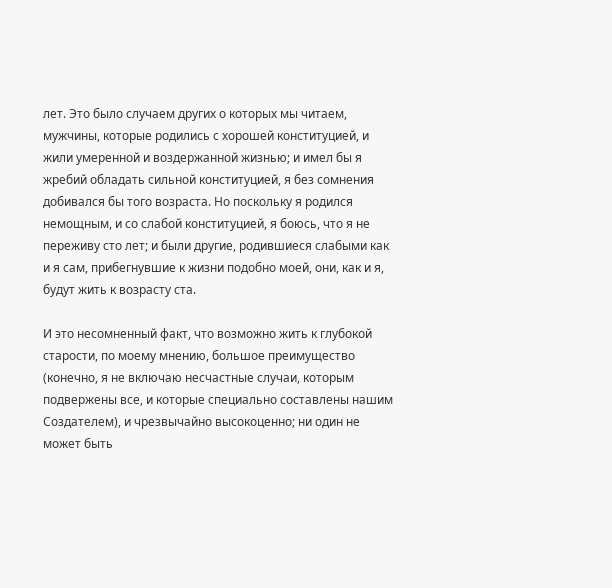лет. Это было случаем других о которых мы читаем, мужчины, которые родились с хорошей конституцией, и жили умеренной и воздержанной жизнью; и имел бы я жребий обладать сильной конституцией, я без сомнения добивался бы того возраста. Но поскольку я родился немощным, и со слабой конституцией, я боюсь, что я не переживу сто лет; и были другие, родившиеся слабыми как и я сам, прибегнувшие к жизни подобно моей, они, как и я, будут жить к возрасту ста.

И это несомненный факт, что возможно жить к глубокой старости, по моему мнению, большое преимущество (конечно, я не включаю несчастные случаи, которым подвержены все, и которые специально составлены нашим Создателем), и чрезвычайно высокоценно; ни один не может быть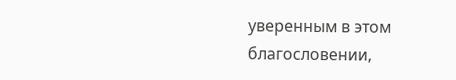уверенным в этом благословении,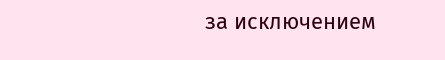за исключением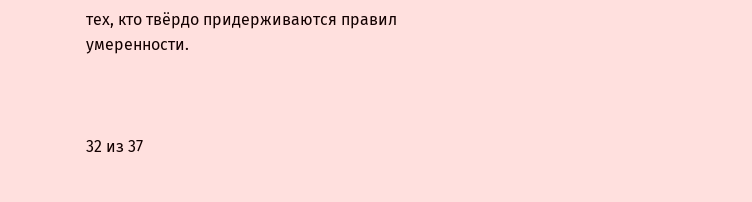тех, кто твёрдо придерживаются правил умеренности.



32 из 37